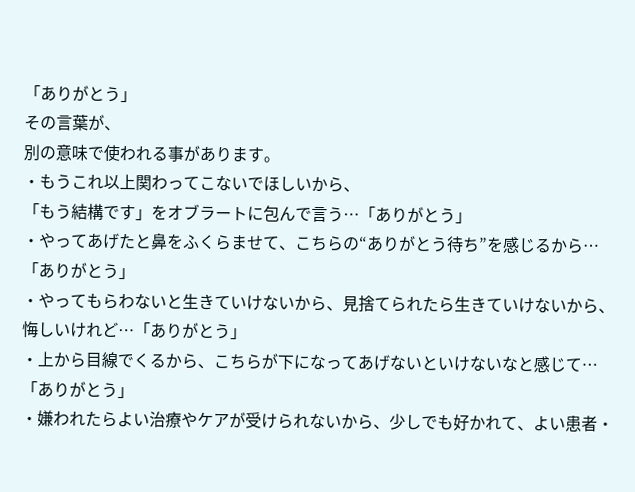「ありがとう」
その言葉が、
別の意味で使われる事があります。
・もうこれ以上関わってこないでほしいから、
「もう結構です」をオブラートに包んで言う…「ありがとう」
・やってあげたと鼻をふくらませて、こちらの“ありがとう待ち”を感じるから…「ありがとう」
・やってもらわないと生きていけないから、見捨てられたら生きていけないから、悔しいけれど…「ありがとう」
・上から目線でくるから、こちらが下になってあげないといけないなと感じて…「ありがとう」
・嫌われたらよい治療やケアが受けられないから、少しでも好かれて、よい患者・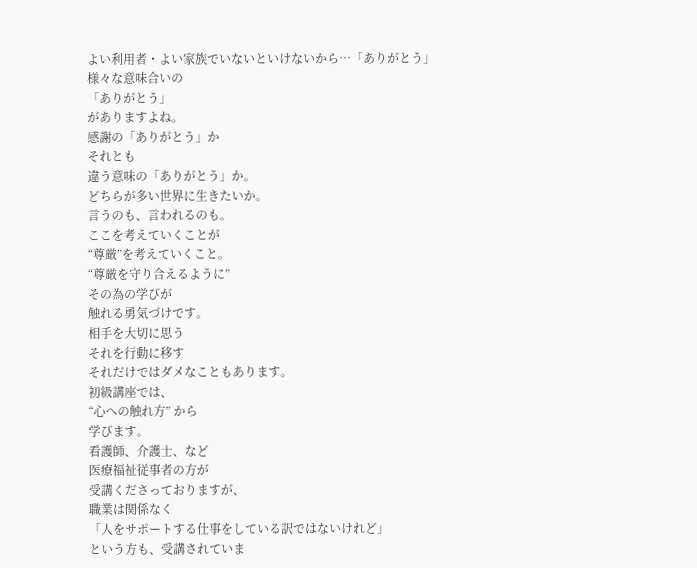よい利用者・よい家族でいないといけないから…「ありがとう」
様々な意味合いの
「ありがとう」
がありますよね。
感謝の「ありがとう」か
それとも
違う意味の「ありがとう」か。
どちらが多い世界に生きたいか。
言うのも、言われるのも。
ここを考えていくことが
“尊厳”を考えていくこと。
“尊厳を守り合えるように”
その為の学びが
触れる勇気づけです。
相手を大切に思う
それを行動に移す
それだけではダメなこともあります。
初級講座では、
“心への触れ方” から
学びます。
看護師、介護士、など
医療福祉従事者の方が
受講くださっておりますが、
職業は関係なく
「人をサポートする仕事をしている訳ではないけれど」
という方も、受講されていま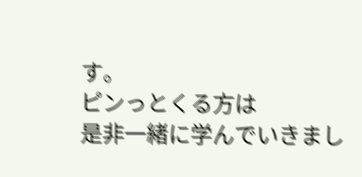す。
ピンっとくる方は
是非一緒に学んでいきまし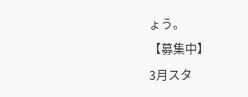ょう。
【募集中】
3月スタ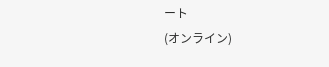ート
(オンライン)